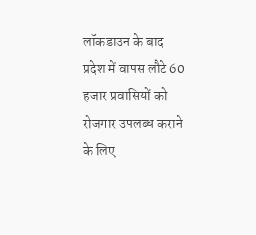लॉकडाउन के बाद प्रदेश में वापस लौटे 60 हजार प्रवासियों को रोजगार उपलब्ध कराने के लिए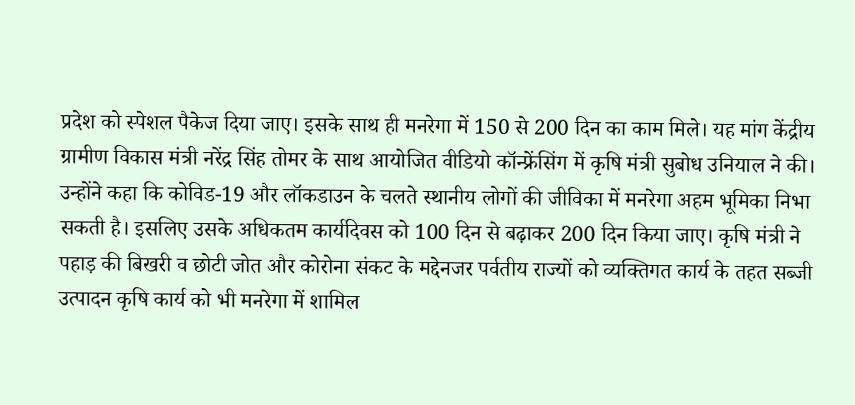प्रदेश को स्पेशल पैकेज दिया जाए। इसके साथ ही मनरेगा में 150 से 200 दिन का काम मिले। यह मांग केंद्रीय ग्रामीण विकास मंत्री नरेंद्र सिंह तोमर के साथ आयोजित वीडियो कॉन्फ्रेंसिंग में कृषि मंत्री सुबोध उनियाल ने की।
उन्होंने कहा कि कोविड-19 और लॉकडाउन के चलते स्थानीय लोगों की जीविका में मनरेगा अहम भूमिका निभा सकती है। इसलिए उसके अधिकतम कार्यदिवस को 100 दिन से बढ़ाकर 200 दिन किया जाए। कृषि मंत्री ने पहाड़ की बिखरी व छोटी जोत और कोरोना संकट के मद्देनजर पर्वतीय राज्यों को व्यक्तिगत कार्य के तहत सब्जी उत्पादन कृषि कार्य को भी मनरेगा में शामिल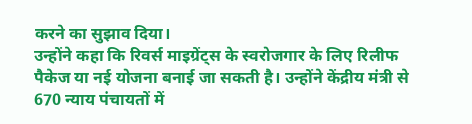करने का सुझाव दिया।
उन्होंने कहा कि रिवर्स माइग्रेंट्स के स्वरोजगार के लिए रिलीफ पैकेज या नई योजना बनाई जा सकती है। उन्होंने केंद्रीय मंत्री से 670 न्याय पंचायतों में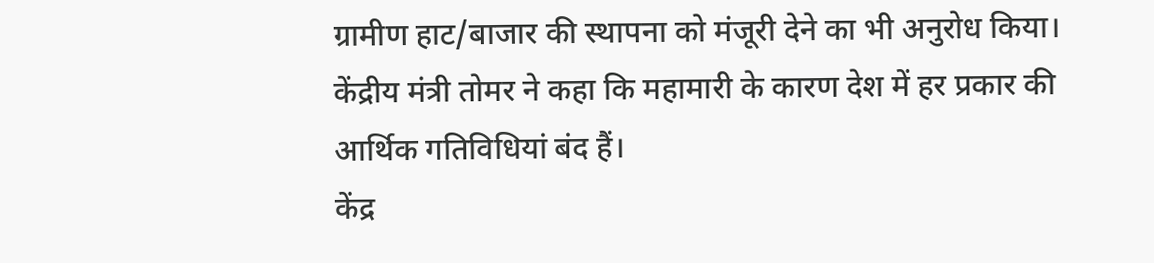ग्रामीण हाट/बाजार की स्थापना को मंजूरी देने का भी अनुरोध किया। केंद्रीय मंत्री तोमर ने कहा कि महामारी के कारण देश में हर प्रकार की आर्थिक गतिविधियां बंद हैं।
केंद्र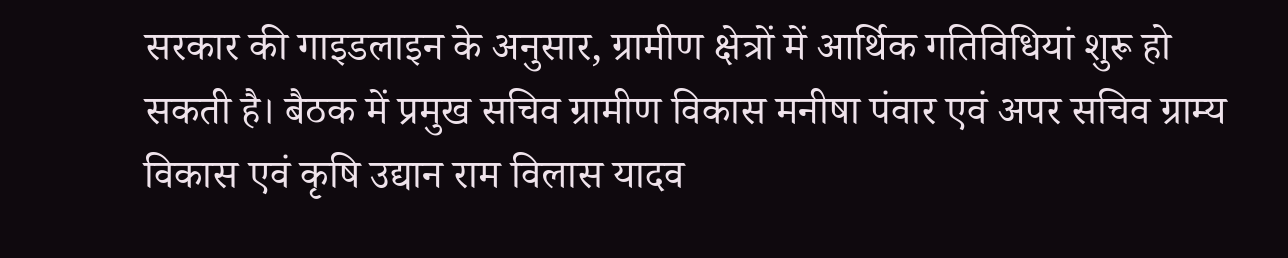सरकार की गाइडलाइन के अनुसार, ग्रामीण क्षेत्रों में आर्थिक गतिविधियां शुरू हो सकती है। बैठक में प्रमुख सचिव ग्रामीण विकास मनीषा पंवार एवं अपर सचिव ग्राम्य विकास एवं कृषि उद्यान राम विलास यादव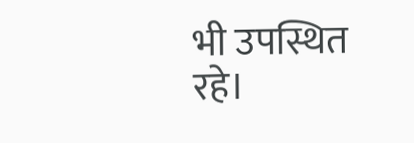भी उपस्थित रहे।